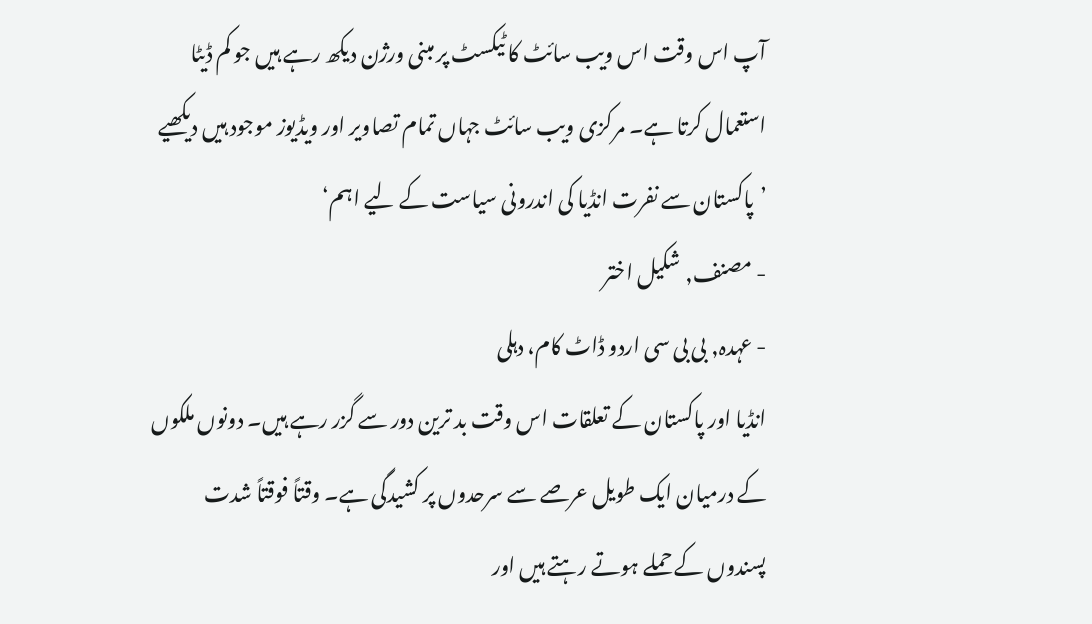آپ اس وقت اس ویب سائٹ کا ٹیکسٹ پر مبنی ورژن دیکھ رہے ہیں جو کم ڈیٹا استعمال کرتا ہے۔ مرکزی ویب سائٹ جہاں تمام تصاویر اور ویڈیوز موجود ہیں دیکھیے
’پاکستان سے نفرت انڈیا کی اندرونی سیاست کے لیے اہم‘
- مصنف, شکیل اختر
- عہدہ, بی بی سی اردو ڈاٹ کام، دہلی
انڈیا اور پاکستان کے تعلقات اس وقت بد ترین دور سے گزر رہے ہیں۔ دونوں ملکوں کے درمیان ایک طویل عرصے سے سرحدوں پر کشیدگی ہے۔ وقتاً فوقتاً شدت پسندوں کے حملے ہوتے رہتے ہیں اور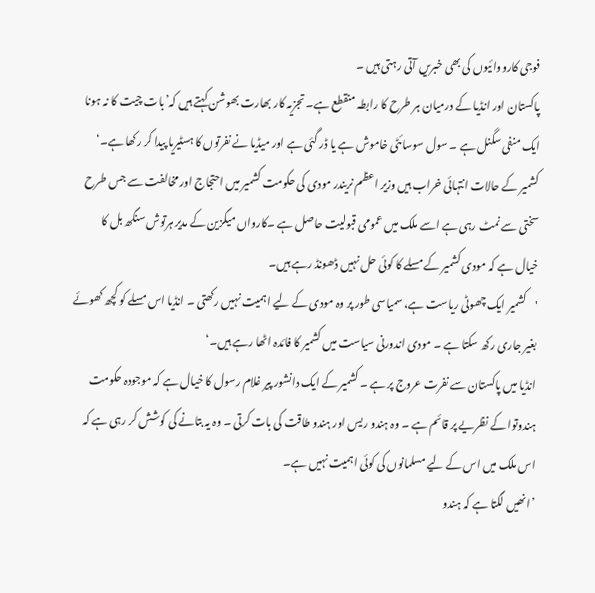فوجی کارووائیوں کی بھی خبریں آتی رہتی ہیں ۔
پاکستان اور انڈیا کے درمیان ہر طرح کا رابطہ منقطع ہے۔ تجزیہ کار بھارت بھوشن کہتے ہیں کہ’بات چیت کا نہ ہونا ایک منفی سگنل ہے ۔ سول سوسائٹی خاموش ہے یا ڈر گئی ہے اور میڈیا نے نفرتوں کا ہسٹیریا پیدا کر رکھا ہے۔‘
کشمیر کے حالات انتہائی خراب ہیں وزیر اعظم نریندر مودی کی حکومت کشمیر میں احتجاج اور مخالفت سے جس طرح سختی سے نمٹ رہی ہے اسے ملک میں عمومی قبولیت حاصل ہے ۔کارواں میگزین کے مدیر ہرتوش سنگھ بل کا خیال ہے کہ مودی کشمیر کے مسلے کا کوئی حل نہیں ڈھونڈ رہے ہیں۔
'کشمیر ایک چھوٹی ریاست ہے، سمیاسی طور پر وہ مودی کے لیے اہمیت نہیں رکھتی ۔ انڈیا اس مسلے کو کچھ کھوئے بغیر جاری رکھ سکتا ہے ۔ مودی اندورنی سیاست میں کشمیر کا فائدہ اٹھا رہے ہیں۔‘
انڈیا میں پاکستان سے نفرت عروج پر ہے ۔ کشمیر کے ایک دانشور پیر غلام رسول کا خیال ہے کہ موجودہ حکومت ہندوتوا کے نظریے پر قائم ہے ۔ وہ ہندو ریس اور ہندو طاقت کی بات کرتی ۔ وہ یہ بتانے کی کوشش کر رہی ہے کہ اس ملک میں اس کے لیے مسلمانوں کی کوئی اہمیت نہیں ہے۔
’انھیں لگتا ہے کہ ہندو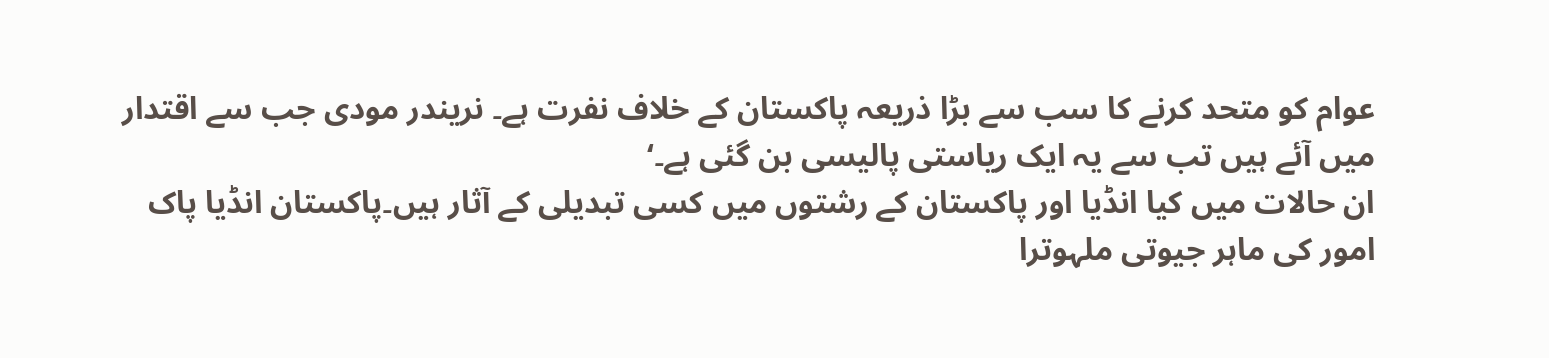عوام کو متحد کرنے کا سب سے بڑا ذریعہ پاکستان کے خلاف نفرت ہے۔ نریندر مودی جب سے اقتدار میں آئے ہیں تب سے یہ ایک ریاستی پالیسی بن گئی ہے۔‘
ان حالات میں کیا انڈیا اور پاکستان کے رشتوں میں کسی تبدیلی کے آثار ہیں۔پاکستان انڈیا پاک امور کی ماہر جیوتی ملہوترا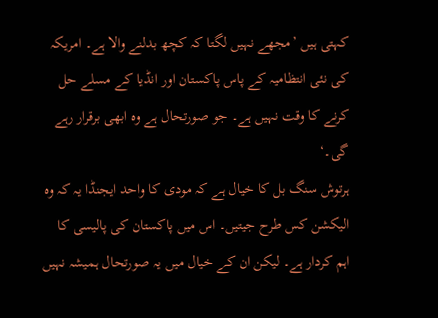کہتی ہیں ’مجھے نہیں لگتا کہ کچھ بدلنے والا ہے۔ امریکہ کی نئی انتظامیہ کے پاس پاکستان اور انڈیا کے مسلے حل کرنے کا وقت نہیں ہے۔ جو صورتحال ہے وہ ابھی برقرار رہے گی۔‘
ہرتوش سنگ بل کا خیال ہے کہ مودی کا واحد ایجنڈا یہ کہ وہ الیکشن کس طرح جیتیں۔ اس میں پاکستان کی پالیسی کا اہم کردار ہے۔ لیکن ان کے خیال میں یہ صورتحال ہمیشہ نہیں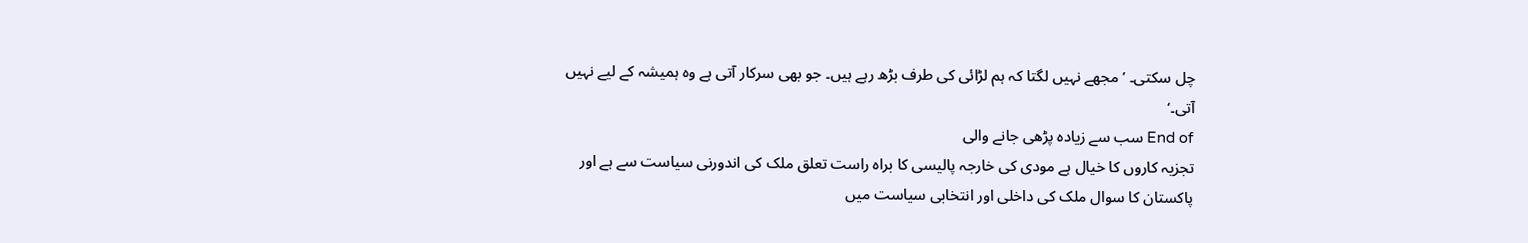چل سکتی۔ ’مجھے نہیں لگتا کہ ہم لڑائی کی طرف بڑھ رہے ہیں۔ جو بھی سرکار آتی ہے وہ ہمیشہ کے لیے نہیں آتی۔‘
End of سب سے زیادہ پڑھی جانے والی
تجزیہ کاروں کا خیال ہے مودی کی خارجہ پالیسی کا براہ راست تعلق ملک کی اندورنی سیاست سے ہے اور پاکستان کا سوال ملک کی داخلی اور انتخابی سیاست میں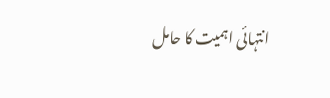انتہائی اہمیت کا حامل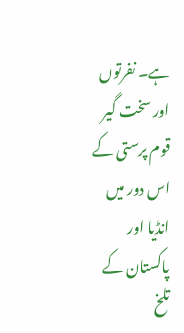ہے۔ نفرتوں اور سخت گیر قوم پرستی کے اس دور میں انڈیا اور پاکستان کے تلخ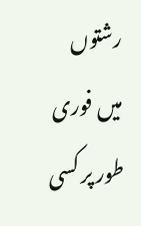رشتوں میں فوری طور پر کسی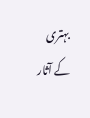بہتری کے آثار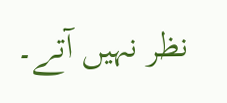نظر نہیں آتے۔